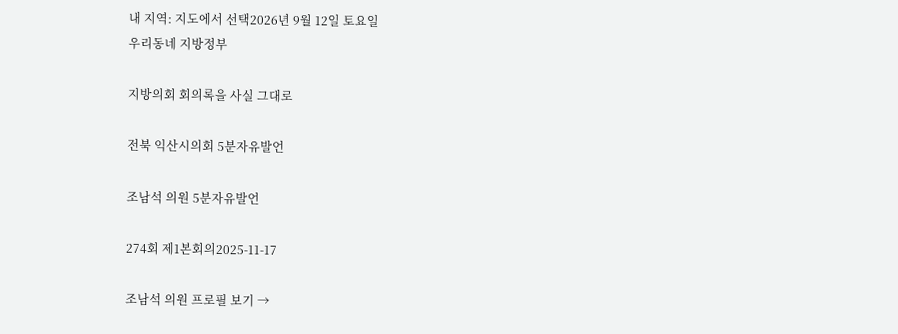내 지역: 지도에서 선택2026년 9월 12일 토요일
우리동네 지방정부

지방의회 회의록을 사실 그대로

전북 익산시의회 5분자유발언

조남석 의원 5분자유발언

274회 제1본회의2025-11-17

조남석 의원 프로필 보기 →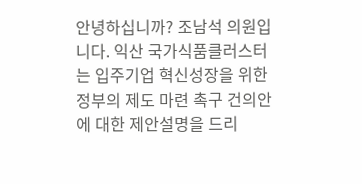안녕하십니까? 조남석 의원입니다. 익산 국가식품클러스터는 입주기업 혁신성장을 위한 정부의 제도 마련 촉구 건의안에 대한 제안설명을 드리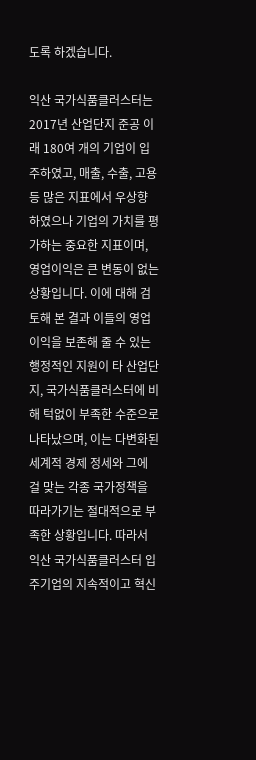도록 하겠습니다.

익산 국가식품클러스터는 2017년 산업단지 준공 이래 180여 개의 기업이 입주하였고, 매출, 수출, 고용 등 많은 지표에서 우상향 하였으나 기업의 가치를 평가하는 중요한 지표이며, 영업이익은 큰 변동이 없는 상황입니다. 이에 대해 검토해 본 결과 이들의 영업이익을 보존해 줄 수 있는 행정적인 지원이 타 산업단지, 국가식품클러스터에 비해 턱없이 부족한 수준으로 나타났으며, 이는 다변화된 세계적 경제 정세와 그에 걸 맞는 각종 국가정책을 따라가기는 절대적으로 부족한 상황입니다. 따라서 익산 국가식품클러스터 입주기업의 지속적이고 혁신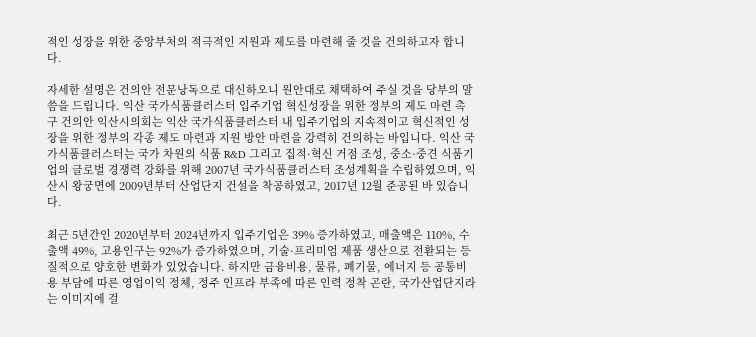적인 성장을 위한 중앙부처의 적극적인 지원과 제도를 마련해 줄 것을 건의하고자 합니다.

자세한 설명은 건의안 전문낭독으로 대신하오니 원안대로 채택하여 주실 것을 당부의 말씀을 드립니다. 익산 국가식품클러스터 입주기업 혁신성장을 위한 정부의 제도 마련 촉구 건의안 익산시의회는 익산 국가식품클러스터 내 입주기업의 지속적이고 혁신적인 성장을 위한 정부의 각종 제도 마련과 지원 방안 마련을 강력히 건의하는 바입니다. 익산 국가식품클러스터는 국가 차원의 식품 R&D 그리고 집적·혁신 거점 조성, 중소·중견 식품기업의 글로벌 경쟁력 강화를 위해 2007년 국가식품클러스터 조성계획을 수립하였으며, 익산시 왕궁면에 2009년부터 산업단지 건설을 착공하였고, 2017년 12월 준공된 바 있습니다.

최근 5년간인 2020년부터 2024년까지 입주기업은 39% 증가하였고, 매출액은 110%, 수출액 49%, 고용인구는 92%가 증가하였으며, 기술·프리미엄 제품 생산으로 전환되는 등 질적으로 양호한 변화가 있었습니다. 하지만 금융비용, 물류, 폐기물, 에너지 등 공통비용 부담에 따른 영업이익 정체, 정주 인프라 부족에 따른 인력 정착 곤란, 국가산업단지라는 이미지에 걸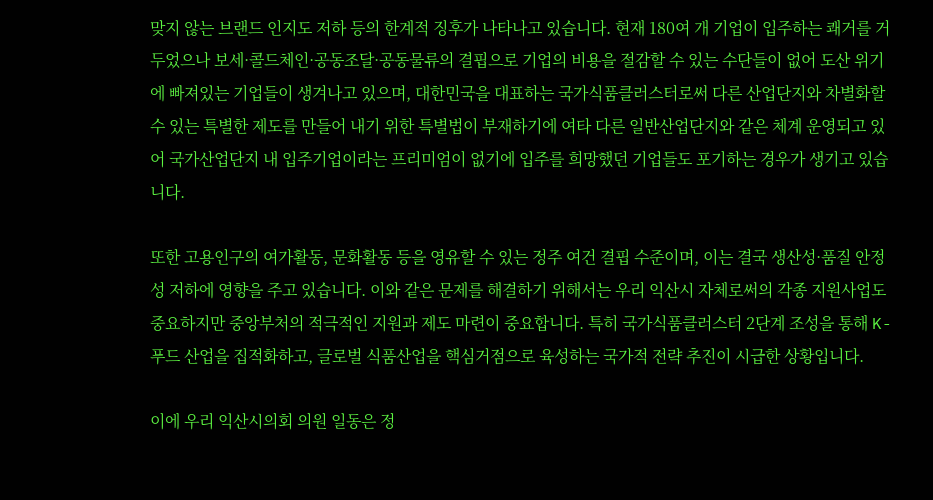맞지 않는 브랜드 인지도 저하 등의 한계적 징후가 나타나고 있습니다. 현재 180여 개 기업이 입주하는 쾌거를 거두었으나 보세·콜드체인·공동조달·공동물류의 결핍으로 기업의 비용을 절감할 수 있는 수단들이 없어 도산 위기에 빠져있는 기업들이 생겨나고 있으며, 대한민국을 대표하는 국가식품클러스터로써 다른 산업단지와 차별화할 수 있는 특별한 제도를 만들어 내기 위한 특별법이 부재하기에 여타 다른 일반산업단지와 같은 체계 운영되고 있어 국가산업단지 내 입주기업이라는 프리미엄이 없기에 입주를 희망했던 기업들도 포기하는 경우가 생기고 있습니다.

또한 고용인구의 여가활동, 문화활동 등을 영유할 수 있는 정주 여건 결핍 수준이며, 이는 결국 생산성·품질 안정성 저하에 영향을 주고 있습니다. 이와 같은 문제를 해결하기 위해서는 우리 익산시 자체로써의 각종 지원사업도 중요하지만 중앙부처의 적극적인 지원과 제도 마련이 중요합니다. 특히 국가식품클러스터 2단계 조성을 통해 K-푸드 산업을 집적화하고, 글로벌 식품산업을 핵심거점으로 육성하는 국가적 전략 추진이 시급한 상황입니다.

이에 우리 익산시의회 의원 일동은 정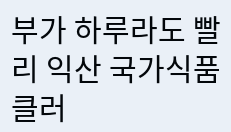부가 하루라도 빨리 익산 국가식품클러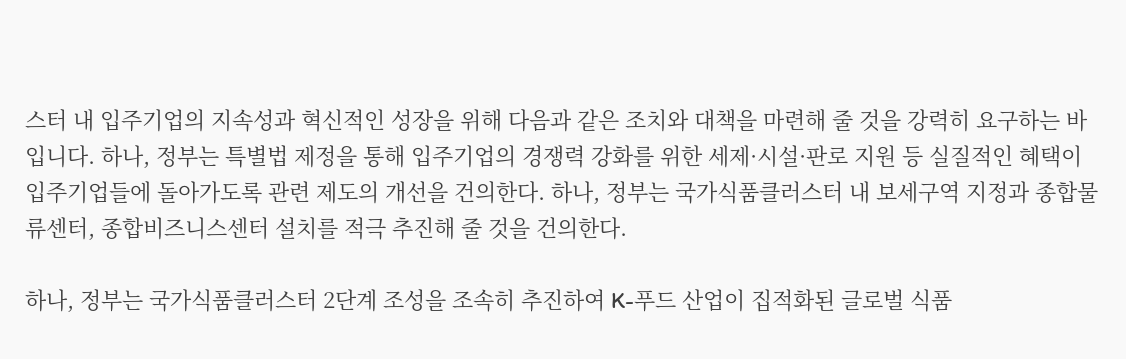스터 내 입주기업의 지속성과 혁신적인 성장을 위해 다음과 같은 조치와 대책을 마련해 줄 것을 강력히 요구하는 바입니다. 하나, 정부는 특별법 제정을 통해 입주기업의 경쟁력 강화를 위한 세제·시설·판로 지원 등 실질적인 혜택이 입주기업들에 돌아가도록 관련 제도의 개선을 건의한다. 하나, 정부는 국가식품클러스터 내 보세구역 지정과 종합물류센터, 종합비즈니스센터 설치를 적극 추진해 줄 것을 건의한다.

하나, 정부는 국가식품클러스터 2단계 조성을 조속히 추진하여 K-푸드 산업이 집적화된 글로벌 식품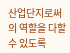산업단지로써의 역할을 다할 수 있도록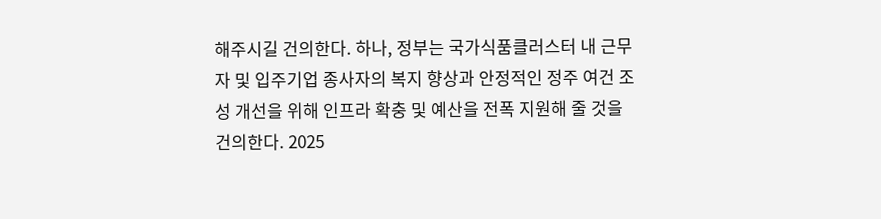해주시길 건의한다. 하나, 정부는 국가식품클러스터 내 근무자 및 입주기업 종사자의 복지 향상과 안정적인 정주 여건 조성 개선을 위해 인프라 확충 및 예산을 전폭 지원해 줄 것을 건의한다. 2025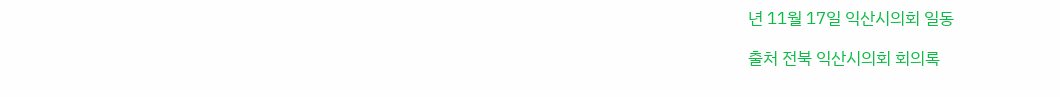년 11월 17일 익산시의회 일동

출처 전북 익산시의회 회의록